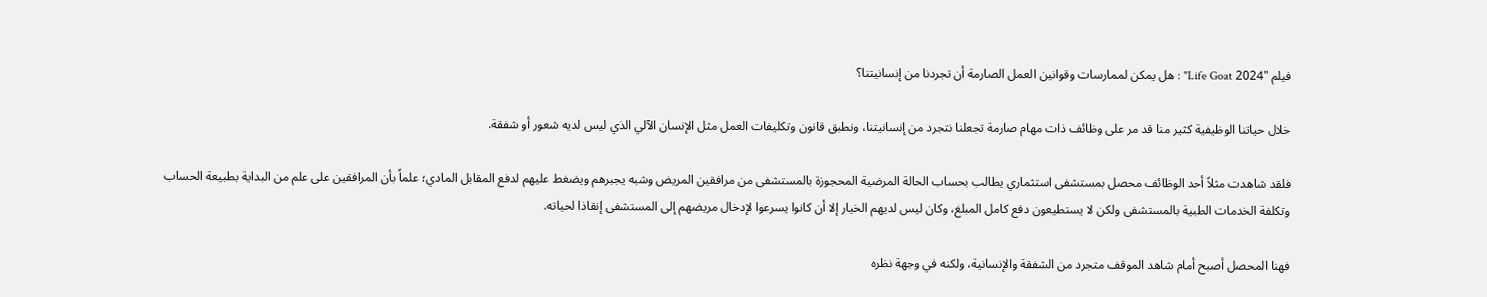فيلم "2024 Life Goat" : هل يمكن لممارسات وقوانين العمل الصارمة أن تجردنا من إنسانيتنا؟

خلال حياتنا الوظيفية كثير منا قد مر على وظائف ذات مهام صارمة تجعلنا نتجرد من إنسانيتنا، ونطبق قانون وتكليفات العمل مثل الإنسان الآلي الذي ليس لديه شعور أو شفقة.

فلقد شاهدت مثلاً أحد الوظائف محصل بمستشفى استثماري يطالب بحساب الحالة المرضية المحجوزة بالمستشفى من مرافقين المريض وشبه يجبرهم ويضغط عليهم لدفع المقابل المادي؛ علماً بأن المرافقين على علم من البداية بطبيعة الحساب وتكلفة الخدمات الطبية بالمستشفى ولكن لا يستطيعون دفع كامل المبلغ، وكان ليس لديهم الخيار إلا أن كانوا يسرعوا لإدخال مريضهم إلى المستشفى إنقاذا لحياته.

فهنا المحصل أصبح أمام شاهد الموقف متجرد من الشفقة والإنسانية، ولكنه في وجهة نظره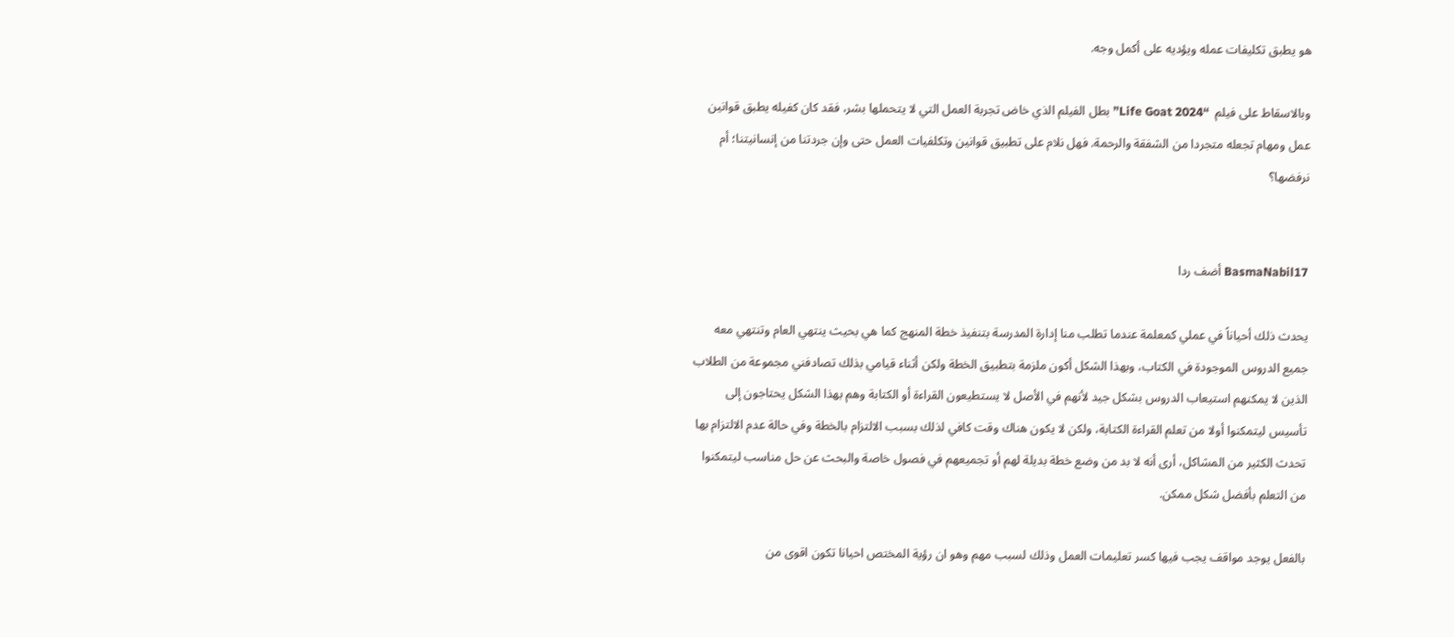هو يطبق تكليفات عمله ويؤديه على أكمل وجه.

وبالاسقاط على فيلم  “Life Goat 2024” بطل الفيلم الذي خاض تجربة العمل التي لا يتحملها بشر، فقد كان كفيله يطبق قوانين عمل ومهام تجعله متجردا من الشفقة والرحمة. فهل نلام على تطبيق قوانين وتكلفيات العمل حتى وإن جردتنا من إنسانيتنا؛ أم نرفضها؟


BasmaNabil17 أضف ردا

يحدث ذلك أحياناً في عملي كمعلمة عندما تطلب منا إدارة المدرسة بتنفيذ خطة المنهج كما هي بحيث ينتهي العام وتنتهي معه جميع الدروس الموجودة في الكتاب، وبهذا الشكل أكون ملزمة بتطبيق الخطة ولكن أثناء قيامي بذلك تصادفني مجموعة من الطلاب الذين لا يمكنهم استيعاب الدروس بشكل جيد لأنهم في الأصل لا يستطيعون القراءة أو الكتابة وهم بهذا الشكل يحتاجون إلى تأسيس ليتمكنوا أولا من تعلم القراءة الكتابة، ولكن لا يكون هناك وقت كافي لذلك بسبب الالتزام بالخطة وفي حالة عدم الالتزام بها تحدث الكثير من المشاكل، أرى أنه لا بد من وضع خطة بديلة لهم أو تجميعهم في فصول خاصة والبحث عن حل مناسب ليتمكنوا من التعلم بأفضل شكل ممكن.

بالفعل يوجد مواقف يجب فيها كسر تعليمات العمل وذلك لسبب مهم وهو ان رؤية المختص احيانا تكون اقوى من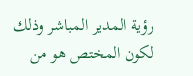رؤية المدير المباشر وذلك لكون المختص هو من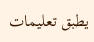يطبق تعليمات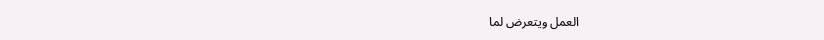العمل ويتعرض لما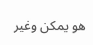هو يمكن وغير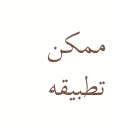ممكن تطبيقه